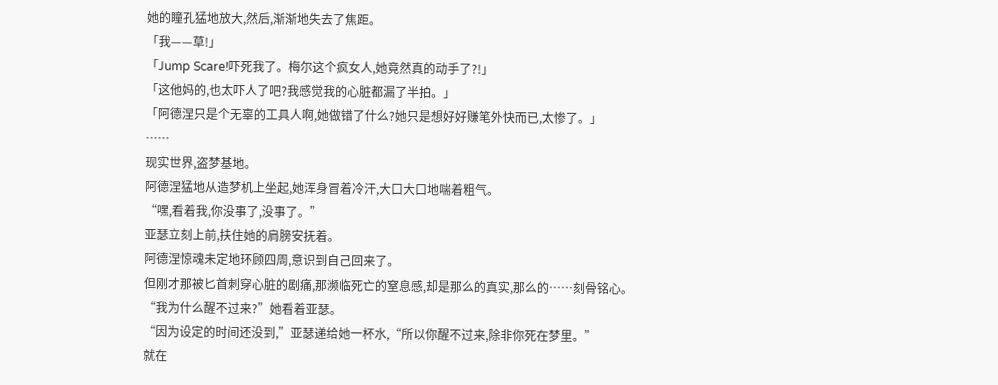她的瞳孔猛地放大,然后,渐渐地失去了焦距。
「我——草!」
「Jump Scare!吓死我了。梅尔这个疯女人,她竟然真的动手了?!」
「这他妈的,也太吓人了吧?我感觉我的心脏都漏了半拍。」
「阿德涅只是个无辜的工具人啊,她做错了什么?她只是想好好赚笔外快而已,太惨了。」
……
现实世界,盗梦基地。
阿德涅猛地从造梦机上坐起,她浑身冒着冷汗,大口大口地喘着粗气。
“嘿,看着我,你没事了,没事了。”
亚瑟立刻上前,扶住她的肩膀安抚着。
阿德涅惊魂未定地环顾四周,意识到自己回来了。
但刚才那被匕首刺穿心脏的剧痛,那濒临死亡的窒息感,却是那么的真实,那么的……刻骨铭心。
“我为什么醒不过来?”她看着亚瑟。
“因为设定的时间还没到,”亚瑟递给她一杯水,“所以你醒不过来,除非你死在梦里。”
就在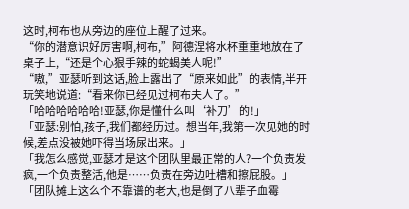这时,柯布也从旁边的座位上醒了过来。
“你的潜意识好厉害啊,柯布,”阿德涅将水杯重重地放在了桌子上,“还是个心狠手辣的蛇蝎美人呢!”
“嗷,”亚瑟听到这话,脸上露出了“原来如此”的表情,半开玩笑地说道:“看来你已经见过柯布夫人了。”
「哈哈哈哈哈哈!亚瑟,你是懂什么叫‘补刀’的!」
「亚瑟:别怕,孩子,我们都经历过。想当年,我第一次见她的时候,差点没被她吓得当场尿出来。」
「我怎么感觉,亚瑟才是这个团队里最正常的人?一个负责发疯,一个负责整活,他是……负责在旁边吐槽和擦屁股。」
「团队摊上这么个不靠谱的老大,也是倒了八辈子血霉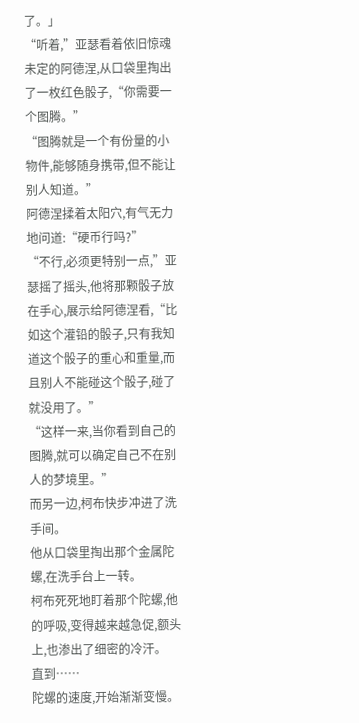了。」
“听着,”亚瑟看着依旧惊魂未定的阿德涅,从口袋里掏出了一枚红色骰子,“你需要一个图腾。”
“图腾就是一个有份量的小物件,能够随身携带,但不能让别人知道。”
阿德涅揉着太阳穴,有气无力地问道:“硬币行吗?”
“不行,必须更特别一点,”亚瑟摇了摇头,他将那颗骰子放在手心,展示给阿德涅看,“比如这个灌铅的骰子,只有我知道这个骰子的重心和重量,而且别人不能碰这个骰子,碰了就没用了。”
“这样一来,当你看到自己的图腾,就可以确定自己不在别人的梦境里。”
而另一边,柯布快步冲进了洗手间。
他从口袋里掏出那个金属陀螺,在洗手台上一转。
柯布死死地盯着那个陀螺,他的呼吸,变得越来越急促,额头上,也渗出了细密的冷汗。
直到……
陀螺的速度,开始渐渐变慢。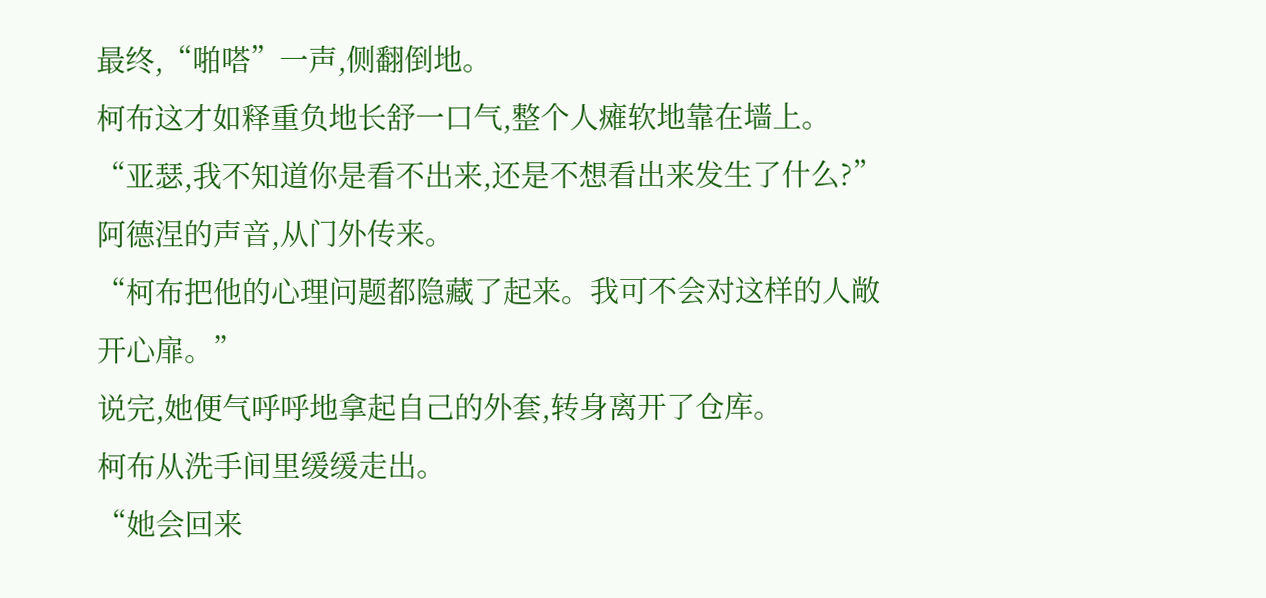最终,“啪嗒”一声,侧翻倒地。
柯布这才如释重负地长舒一口气,整个人瘫软地靠在墙上。
“亚瑟,我不知道你是看不出来,还是不想看出来发生了什么?”阿德涅的声音,从门外传来。
“柯布把他的心理问题都隐藏了起来。我可不会对这样的人敞开心扉。”
说完,她便气呼呼地拿起自己的外套,转身离开了仓库。
柯布从洗手间里缓缓走出。
“她会回来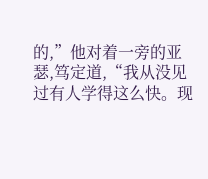的,”他对着一旁的亚瑟,笃定道,“我从没见过有人学得这么快。现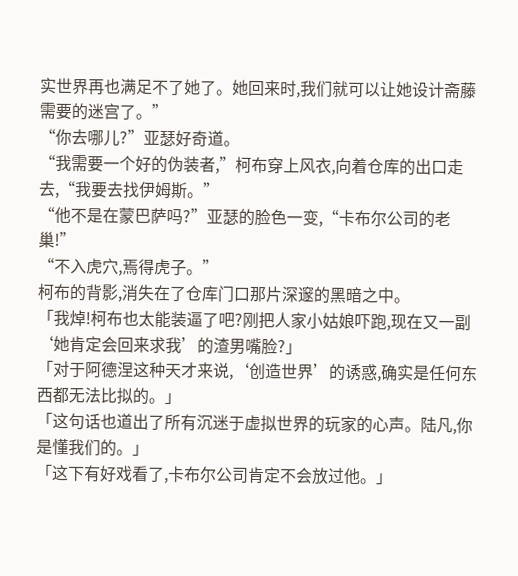实世界再也满足不了她了。她回来时,我们就可以让她设计斋藤需要的迷宫了。”
“你去哪儿?”亚瑟好奇道。
“我需要一个好的伪装者,”柯布穿上风衣,向着仓库的出口走去,“我要去找伊姆斯。”
“他不是在蒙巴萨吗?”亚瑟的脸色一变,“卡布尔公司的老巢!”
“不入虎穴,焉得虎子。”
柯布的背影,消失在了仓库门口那片深邃的黑暗之中。
「我焯!柯布也太能装逼了吧?刚把人家小姑娘吓跑,现在又一副‘她肯定会回来求我’的渣男嘴脸?」
「对于阿德涅这种天才来说,‘创造世界’的诱惑,确实是任何东西都无法比拟的。」
「这句话也道出了所有沉迷于虚拟世界的玩家的心声。陆凡,你是懂我们的。」
「这下有好戏看了,卡布尔公司肯定不会放过他。」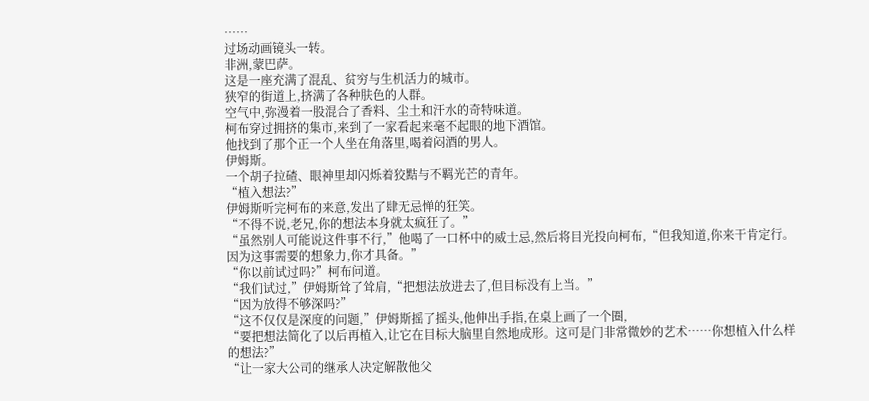……
过场动画镜头一转。
非洲,蒙巴萨。
这是一座充满了混乱、贫穷与生机活力的城市。
狭窄的街道上,挤满了各种肤色的人群。
空气中,弥漫着一股混合了香料、尘土和汗水的奇特味道。
柯布穿过拥挤的集市,来到了一家看起来毫不起眼的地下酒馆。
他找到了那个正一个人坐在角落里,喝着闷酒的男人。
伊姆斯。
一个胡子拉碴、眼神里却闪烁着狡黠与不羁光芒的青年。
“植入想法?”
伊姆斯听完柯布的来意,发出了肆无忌惮的狂笑。
“不得不说,老兄,你的想法本身就太疯狂了。”
“虽然别人可能说这件事不行,”他喝了一口杯中的威士忌,然后将目光投向柯布,“但我知道,你来干肯定行。因为这事需要的想象力,你才具备。”
“你以前试过吗?”柯布问道。
“我们试过,”伊姆斯耸了耸肩,“把想法放进去了,但目标没有上当。”
“因为放得不够深吗?”
“这不仅仅是深度的问题,”伊姆斯摇了摇头,他伸出手指,在桌上画了一个圈,
“要把想法简化了以后再植入,让它在目标大脑里自然地成形。这可是门非常微妙的艺术……你想植入什么样的想法?”
“让一家大公司的继承人决定解散他父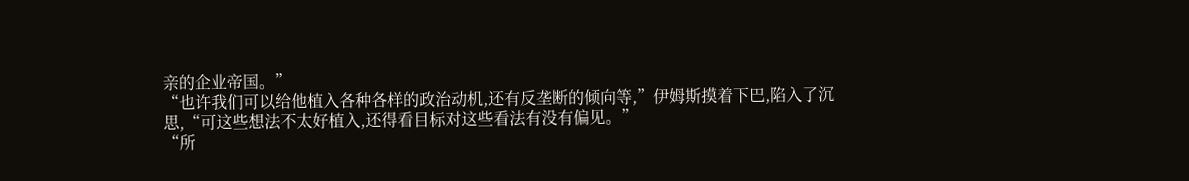亲的企业帝国。”
“也许我们可以给他植入各种各样的政治动机,还有反垄断的倾向等,”伊姆斯摸着下巴,陷入了沉思,“可这些想法不太好植入,还得看目标对这些看法有没有偏见。”
“所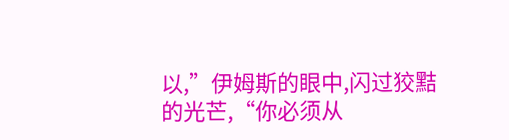以,”伊姆斯的眼中,闪过狡黠的光芒,“你必须从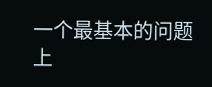一个最基本的问题上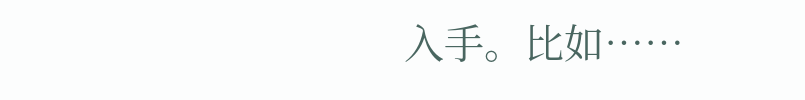入手。比如……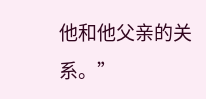他和他父亲的关系。”